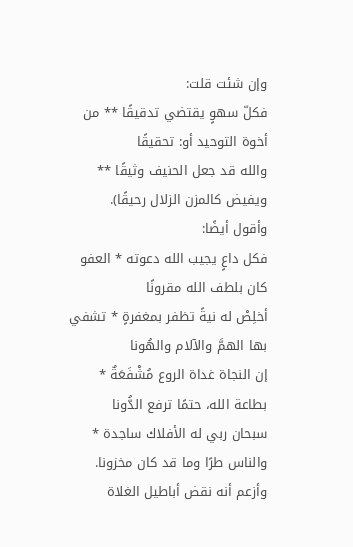وإن شئت قلت:
فكلّ سهوٍ يقتضي تدقيقًا ** من أخوة التوحيد أو: تحقيقًا
والله قد جعل الحنيف وثيقًا ** ويفيض كالمزن الزلال رحيقًا).
وأقول أيضًا:
فكل داعٍ يجيب الله دعوته * العفو كان بلطف الله مقرونًا
أخلِصْ له نيةً تظفر بمغفرةٍ * تشفي بها الهمَّ والآلام والهُونا
إن النجاة غداة الروع مُشْفَعَةٌ * بطاعة الله، حتمًا ترفع الدُّونا
سبحان ربي له الأفلاك ساجدة * والناس طرًا وما قد كان مخزونا.
وأزعم أنه نقض أباطيل الغلاة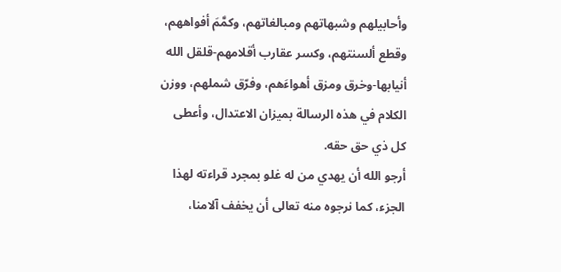وأحابيلهم وشبهاتهم ومبالغاتهم، وكمَّمَ أفواههم، وقطع ألسنتهم، وكسر عقارب أقلامهم-قلقل الله أنيابها-وخرق ومزق أهواءَهم، وفرّق شملهم، ووزن الكلام في هذه الرسالة بميزان الاعتدال، وأعطى كل ذي حق حقه.
أرجو الله أن يهدي من له غلو بمجرد قراءته لهذا الجزء، كما نرجوه منه تعالى أن يخفف آلامنا،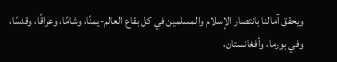ويحقق آمالنا بانتصار الإسلام والمسلمين في كل بقاع العالم-يمنًا، وشامًا، وعراقًا، وقدسًا، وفي بورما، وأفغانستان،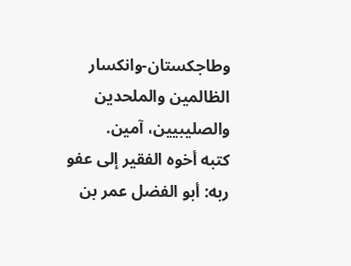وطاجكستان-وانكسار الظالمين والملحدين والصليبيين، آمين.
كتبه أخوه الفقير إلى عفو ربه: أبو الفضل عمر بن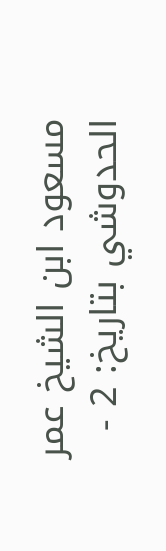مسعود ابن الشيخ عمر الحدوشي بتاريخ: 2 -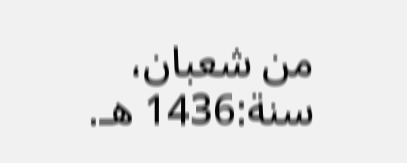من شعبان، سنة:1436 هـ.